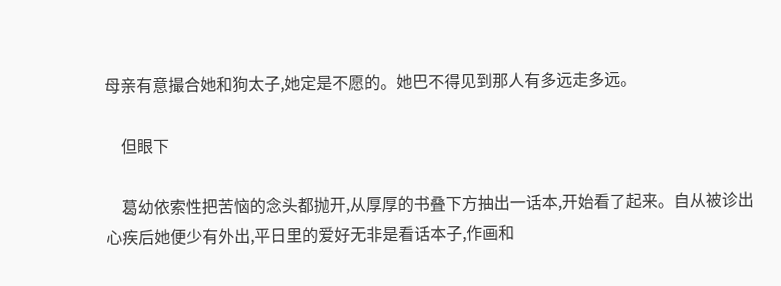母亲有意撮合她和狗太子,她定是不愿的。她巴不得见到那人有多远走多远。

    但眼下

    葛幼依索性把苦恼的念头都抛开,从厚厚的书叠下方抽出一话本,开始看了起来。自从被诊出心疾后她便少有外出,平日里的爱好无非是看话本子,作画和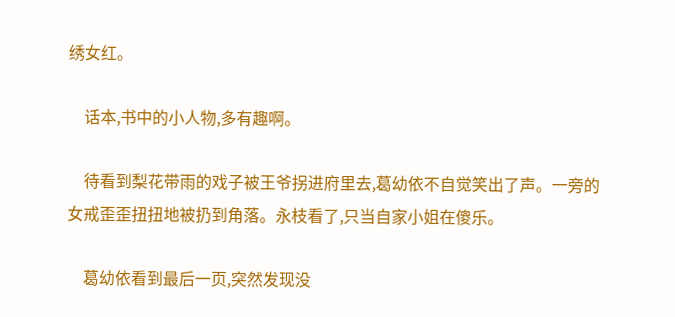绣女红。

    话本,书中的小人物,多有趣啊。

    待看到梨花带雨的戏子被王爷拐进府里去,葛幼依不自觉笑出了声。一旁的女戒歪歪扭扭地被扔到角落。永枝看了,只当自家小姐在傻乐。

    葛幼依看到最后一页,突然发现没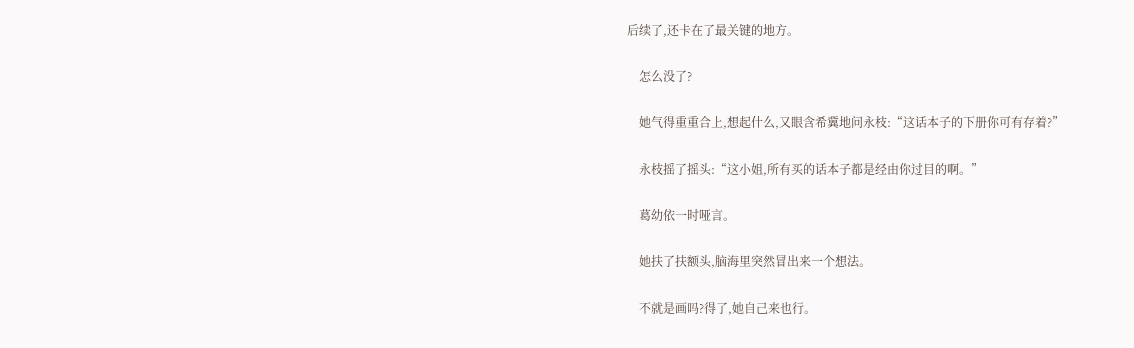后续了,还卡在了最关键的地方。

    怎么没了?

    她气得重重合上,想起什么,又眼含希冀地问永枝:“这话本子的下册你可有存着?”

    永枝摇了摇头:“这小姐,所有买的话本子都是经由你过目的啊。”

    葛幼依一时哑言。

    她扶了扶额头,脑海里突然冒出来一个想法。

    不就是画吗?得了,她自己来也行。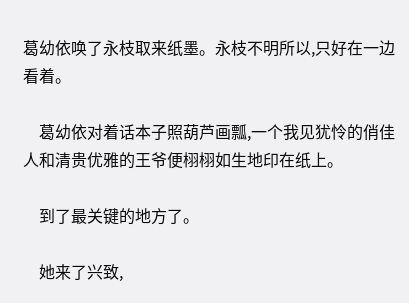葛幼依唤了永枝取来纸墨。永枝不明所以,只好在一边看着。

    葛幼依对着话本子照葫芦画瓢,一个我见犹怜的俏佳人和清贵优雅的王爷便栩栩如生地印在纸上。

    到了最关键的地方了。

    她来了兴致,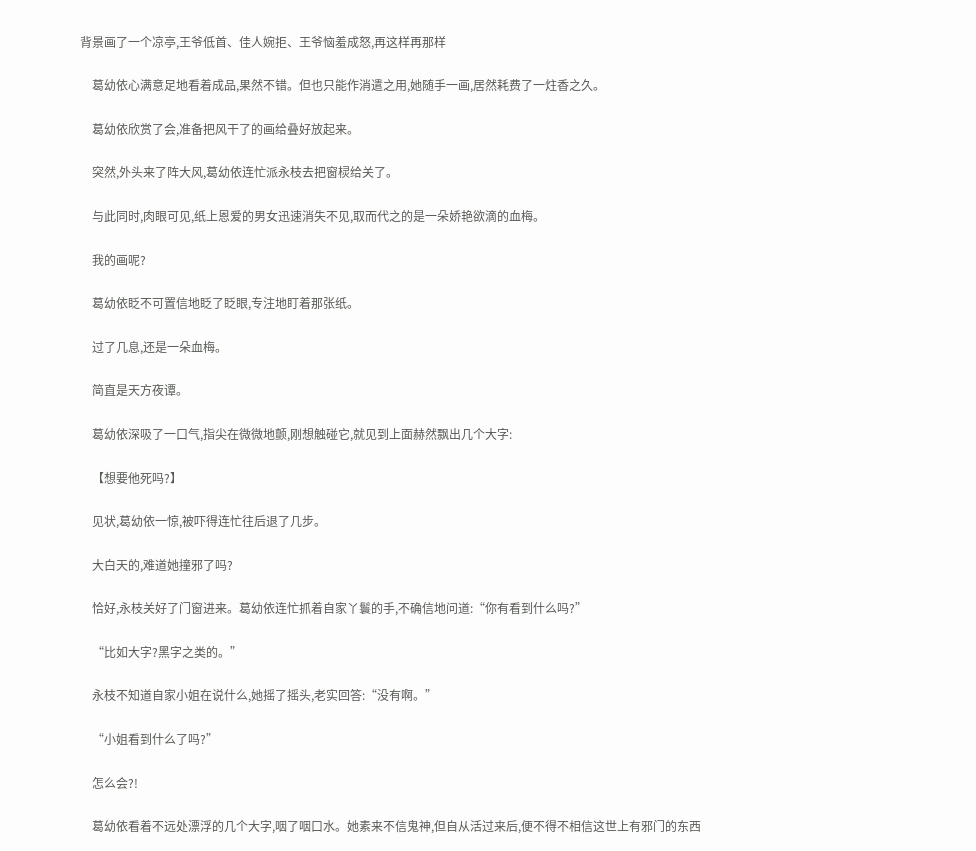背景画了一个凉亭,王爷低首、佳人婉拒、王爷恼羞成怒,再这样再那样

    葛幼依心满意足地看着成品,果然不错。但也只能作消遣之用,她随手一画,居然耗费了一炷香之久。

    葛幼依欣赏了会,准备把风干了的画给叠好放起来。

    突然,外头来了阵大风,葛幼依连忙派永枝去把窗棂给关了。

    与此同时,肉眼可见,纸上恩爱的男女迅速消失不见,取而代之的是一朵娇艳欲滴的血梅。

    我的画呢?

    葛幼依眨不可置信地眨了眨眼,专注地盯着那张纸。

    过了几息,还是一朵血梅。

    简直是天方夜谭。

    葛幼依深吸了一口气,指尖在微微地颤,刚想触碰它,就见到上面赫然飘出几个大字:

    【想要他死吗?】

    见状,葛幼依一惊,被吓得连忙往后退了几步。

    大白天的,难道她撞邪了吗?

    恰好,永枝关好了门窗进来。葛幼依连忙抓着自家丫鬟的手,不确信地问道:“你有看到什么吗?”

    “比如大字?黑字之类的。”

    永枝不知道自家小姐在说什么,她摇了摇头,老实回答:“没有啊。”

    “小姐看到什么了吗?”

    怎么会?!

    葛幼依看着不远处漂浮的几个大字,咽了咽口水。她素来不信鬼神,但自从活过来后,便不得不相信这世上有邪门的东西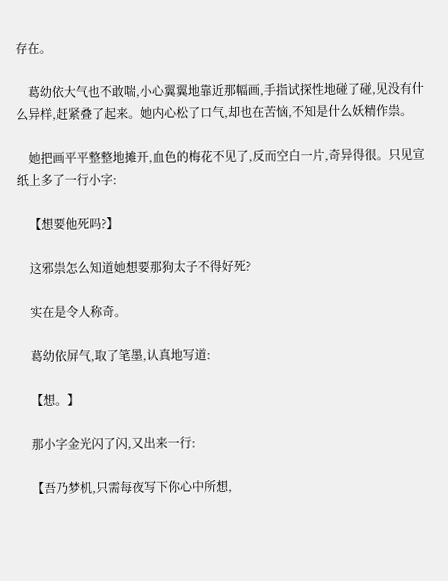存在。

    葛幼依大气也不敢喘,小心翼翼地靠近那幅画,手指试探性地碰了碰,见没有什么异样,赶紧叠了起来。她内心松了口气,却也在苦恼,不知是什么妖精作祟。

    她把画平平整整地摊开,血色的梅花不见了,反而空白一片,奇异得很。只见宣纸上多了一行小字:

    【想要他死吗?】

    这邪祟怎么知道她想要那狗太子不得好死?

    实在是令人称奇。

    葛幼依屏气,取了笔墨,认真地写道:

    【想。】

    那小字金光闪了闪,又出来一行:

    【吾乃梦机,只需每夜写下你心中所想,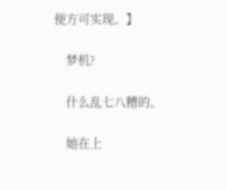便方可实现。】

    梦机?

    什么乱七八糟的。

    她在上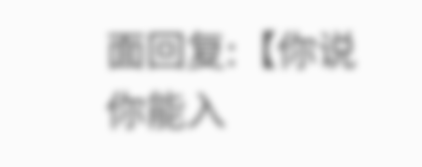面回复:【你说你能入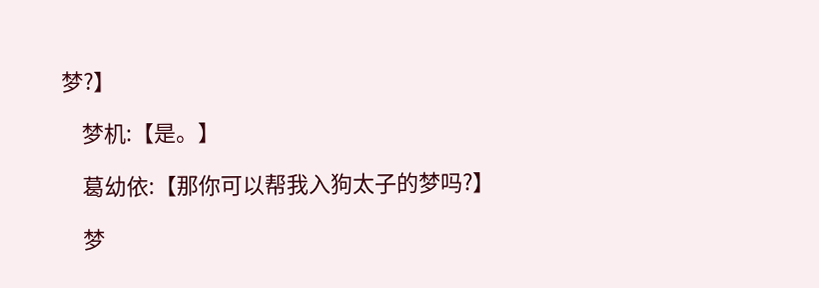梦?】

    梦机:【是。】

    葛幼依:【那你可以帮我入狗太子的梦吗?】

    梦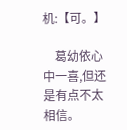机:【可。】

    葛幼依心中一喜,但还是有点不太相信。